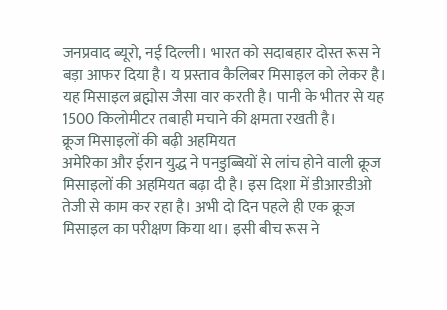जनप्रवाद ब्यूरो, नई दिल्ली। भारत को सदाबहार दोस्त रूस ने बड़ा आफर दिया है। य प्रस्ताव कैलिबर मिसाइल को लेकर है। यह मिसाइल ब्रह्मोस जैसा वार करती है। पानी के भीतर से यह 1500 किलोमीटर तबाही मचाने की क्षमता रखती है।
क्रूज मिसाइलों की बढ़ी अहमियत
अमेरिका और ईरान युद्ध ने पनडुब्बियों से लांच होने वाली क्रूज मिसाइलों की अहमियत बढ़ा दी है। इस दिशा में डीआरडीओ तेजी से काम कर रहा है। अभी दो दिन पहले ही एक क्रूज मिसाइल का परीक्षण किया था। इसी बीच रूस ने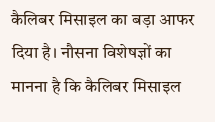कैलिबर मिसाइल का बड़ा आफर दिया है। नौसना विशेषज्ञों का मानना है कि कैलिबर मिसाइल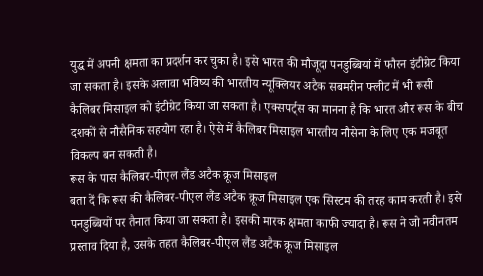युद्ध में अपनी क्षमता का प्रदर्शन कर चुका है। इसे भारत की मौजूदा पनडुब्बियां में फौरन इंटीग्रेट किया जा सकता है। इसके अलावा भविष्य की भारतीय न्यूक्लियर अटैक सबमरीन फ्लीट में भी रूसी कैलिबर मिसाइल को इंटीग्रेट किया जा सकता है। एक्सपर्ट्स का मानना है कि भारत और रूस के बीच दशकों से नौसैनिक सहयोग रहा है। ऐसे में कैलिबर मिसाइल भारतीय नौसेना के लिए एक मजबूत विकल्प बन सकती है।
रूस के पास कैलिबर-पीएल लैंड अटैक क्रूज मिसाइल
बता दें कि रूस की कैलिबर-पीएल लैंड अटैक क्रूज मिसाइल एक सिस्टम की तरह काम करती है। इसे पनडुब्बियों पर तैनात किया जा सकता है। इसकी मारक क्षमता काफी ज्यादा है। रूस ने जो नवीनतम प्रस्ताव दिया है, उसके तहत कैलिबर-पीएल लैंड अटैक क्रूज मिसाइल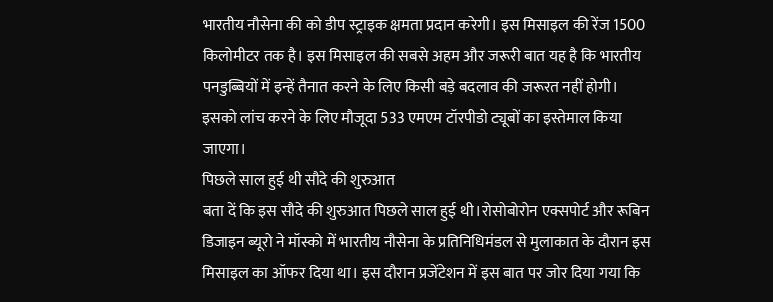भारतीय नौसेना की को डीप स्ट्राइक क्षमता प्रदान करेगी। इस मिसाइल की रेंज 1500 किलोमीटर तक है। इस मिसाइल की सबसे अहम और जरूरी बात यह है कि भारतीय पनडुब्बियों में इन्हें तैनात करने के लिए किसी बड़े बदलाव की जरूरत नहीं होगी। इसको लांच करने के लिए मौजूदा 533 एमएम टॉरपीडो ट्यूबों का इस्तेमाल किया जाएगा।
पिछले साल हुई थी सौदे की शुरुआत
बता दें कि इस सौदे की शुरुआत पिछले साल हुई थी।रोसोबोरोन एक्सपोर्ट और रूबिन डिजाइन ब्यूरो ने मॉस्को में भारतीय नौसेना के प्रतिनिधिमंडल से मुलाकात के दौरान इस मिसाइल का ऑफर दिया था। इस दौरान प्रजेंटेशन में इस बात पर जोर दिया गया कि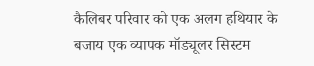कैलिबर परिवार को एक अलग हथियार के बजाय एक व्यापक मॉड्यूलर सिस्टम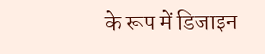के रूप में डिजाइन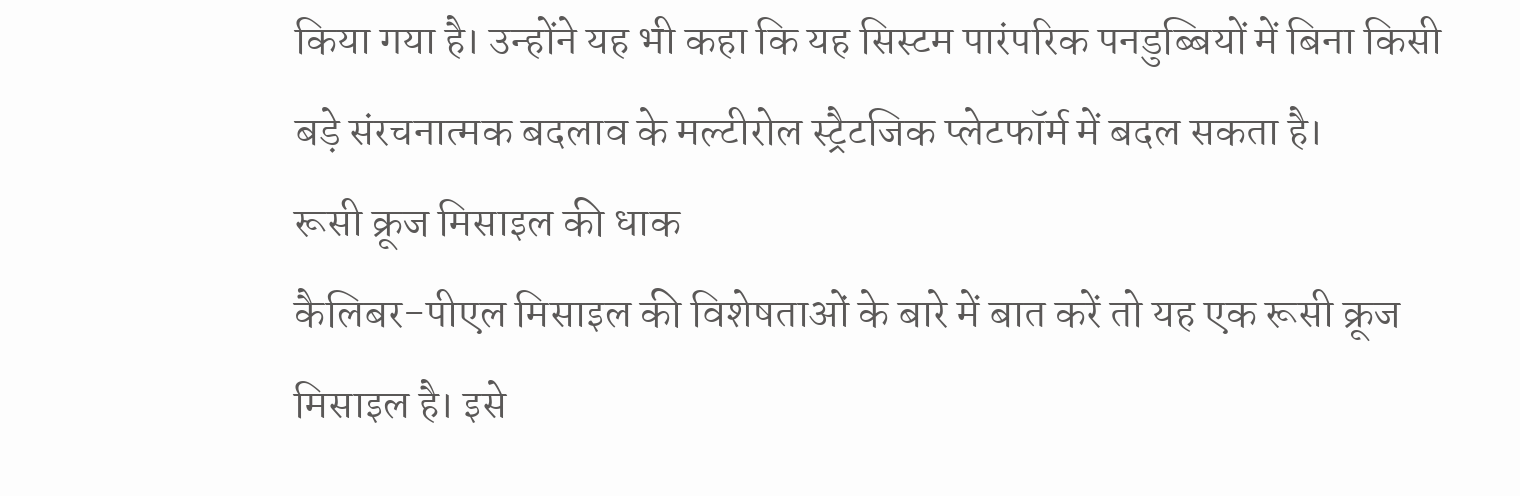किया गया है। उन्होंने यह भी कहा कि यह सिस्टम पारंपरिक पनडुब्बियों में बिना किसी बड़े संरचनात्मक बदलाव के मल्टीरोल स्ट्रैटजिक प्लेटफॉर्म में बदल सकता है।
रूसी क्रूज मिसाइल की धाक
कैलिबर-पीएल मिसाइल की विशेषताओं के बारे में बात करें तो यह एक रूसी क्रूज मिसाइल है। इसे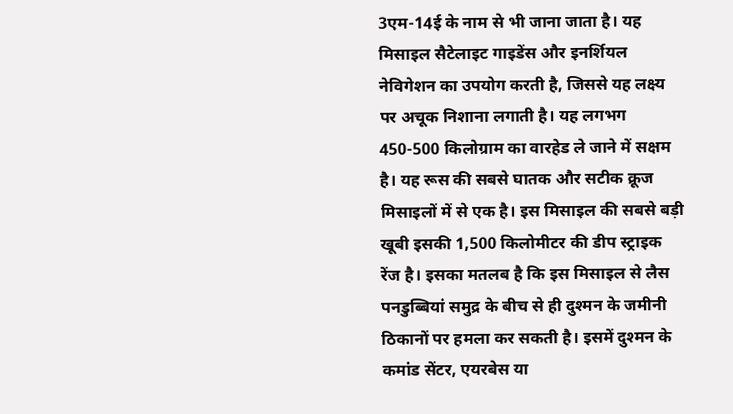3एम-14ई के नाम से भी जाना जाता है। यह मिसाइल सैटेलाइट गाइडेंस और इनर्शियल नेविगेशन का उपयोग करती है, जिससे यह लक्ष्य पर अचूक निशाना लगाती है। यह लगभग 450-500 किलोग्राम का वारहेड ले जाने में सक्षम है। यह रूस की सबसे घातक और सटीक क्रूज मिसाइलों में से एक है। इस मिसाइल की सबसे बड़ी खूबी इसकी 1,500 किलोमीटर की डीप स्ट्राइक रेंज है। इसका मतलब है कि इस मिसाइल से लैस पनडुब्बियां समुद्र के बीच से ही दुश्मन के जमीनी ठिकानों पर हमला कर सकती है। इसमें दुश्मन के कमांड सेंटर, एयरबेस या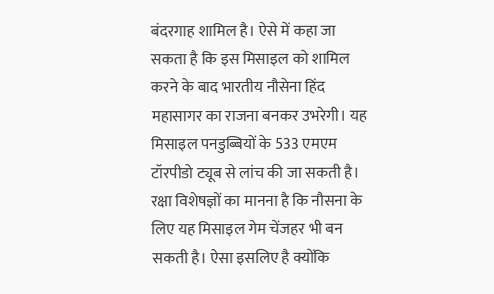बंदरगाह शामिल है। ऐसे में कहा जा सकता है कि इस मिसाइल को शामिल करने के बाद भारतीय नौसेना हिंद महासागर का राजना बनकर उभरेगी। यह मिसाइल पनडुब्बियों के 533 एमएम टॉरपीडो ट्यूब से लांच की जा सकती है। रक्षा विशेषज्ञों का मानना है कि नौसना के लिए यह मिसाइल गेम चेंजहर भी बन सकती है। ऐसा इसलिए है क्योंकि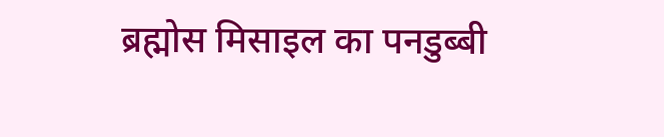ब्रह्मोस मिसाइल का पनडुब्बी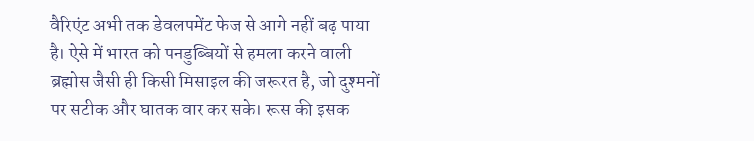वैरिएंट अभी तक डेवलपमेंट फेज से आगे नहीं बढ़ पाया है। ऐसे में भारत को पनडुब्बियों से हमला करने वाली ब्रह्मोस जैसी ही किसी मिसाइल की जरूरत है, जो दुश्मनों पर सटीक और घातक वार कर सके। रूस की इसक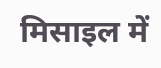मिसाइल में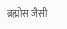ब्रह्मोस जैसी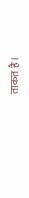ताकत है।